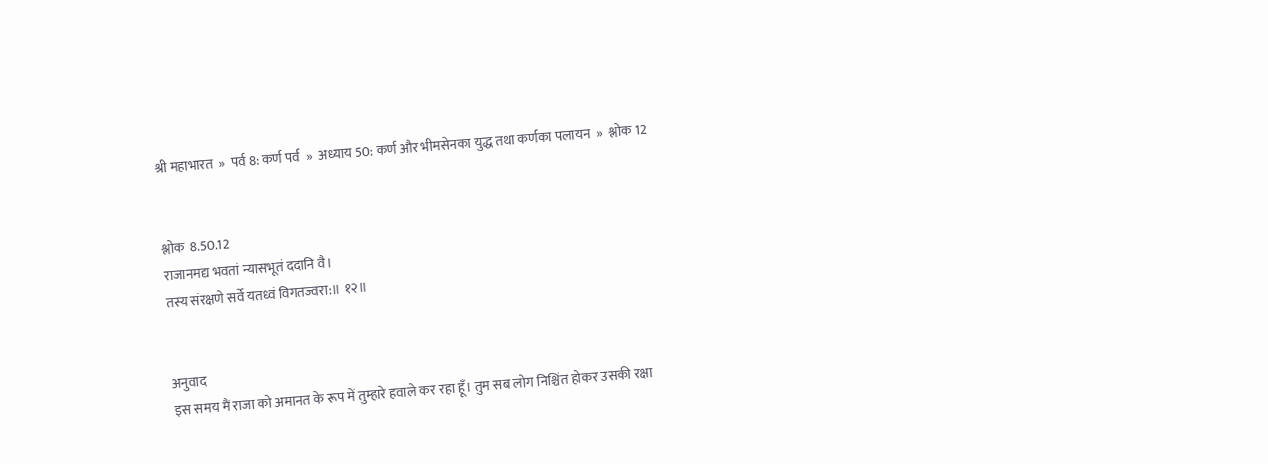श्री महाभारत  »  पर्व 8: कर्ण पर्व  »  अध्याय 50: कर्ण और भीमसेनका युद्ध तथा कर्णका पलायन  »  श्लोक 12


श्लोक  8.50.12
राजानमद्य भवतां न्यासभूतं ददानि वै।
तस्य संरक्षणे सर्वे यतध्वं विगतज्वरा:॥ १२॥


अनुवाद
इस समय मैं राजा को अमानत के रूप में तुम्हारे हवाले कर रहा हूँ। तुम सब लोग निश्चिंत होकर उसकी रक्षा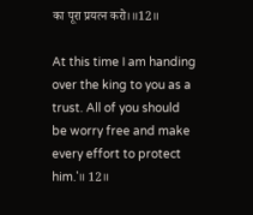का पूरा प्रयत्न करो।॥12॥

At this time I am handing over the king to you as a trust. All of you should be worry free and make every effort to protect him.'॥ 12॥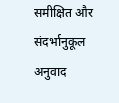समीक्षित और संदर्भानुकूल अनुवाद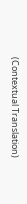(Contextual Translation)